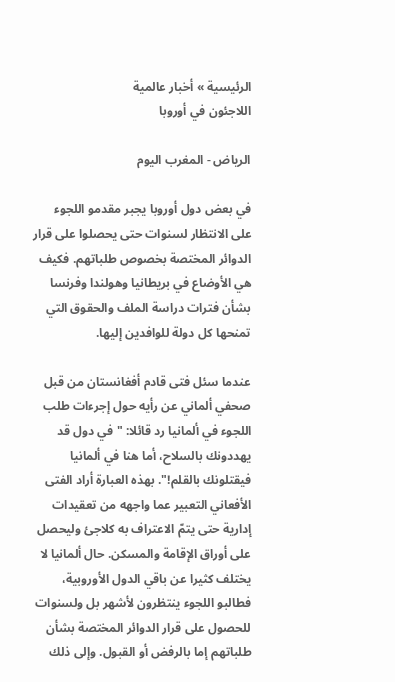الرئيسية » أخبار عالمية
اللاجئون في أوروبا

الرياض - المغرب اليوم

في بعض دول أوروبا يجبر مقدمو اللجوء على الانتظار لسنوات حتى يحصلوا على قرار الدوائر المختصة بخصوص طلباتهم. فكيف هي الأوضاع في بريطانيا وهولندا وفرنسا بشأن فترات دراسة الملف والحقوق التي تمنحها كل دولة للوافدين إليها.

عندما سئل فتى قادم أفغانستان من قبل صحفي ألماني عن رأيه حول إجرءات طلب اللجوء في ألمانيا رد قائلا: "في دول قد يهددونك بالسلاح، أما هنا في ألمانيا فيقتلونك بالقلم!". بهذه العبارة أراد الفتى الأفعاني التعبير عما واجهه من تعقيدات إدارية حتى يتمّ الاعتراف به كلاجئ وليحصل على أوراق الإقامة والمسكن. حال ألمانيا لا يختلف كثيرا عن باقي الدول الأوروبية، فطالبو اللجوء ينتظرون لأشهر بل ولسنوات للحصول على قرار الدوائر المختصة بشأن طلباتهم إما بالرفض أو القبول. وإلى ذلك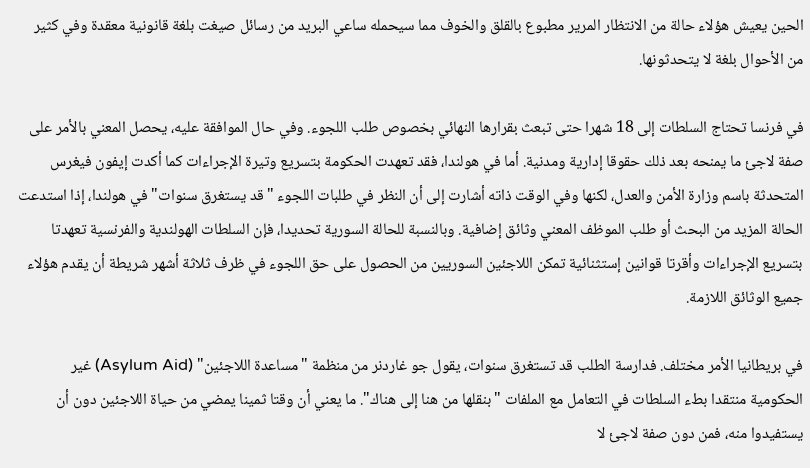الحين يعيش هؤلاء حالة من الانتظار المرير مطبوع بالقلق والخوف مما سيحمله ساعي البريد من رسائل صيغت بلغة قانونية معقدة وفي كثير من الأحوال بلغة لا يتحدثونها.

في فرنسا تحتاج السلطات إلى 18 شهرا حتى تبعث بقرارها النهائي بخصوص طلب اللجوء. وفي حال الموافقة عليه، يحصل المعني بالأمر على صفة لاجئ ما يمنحه بعد ذلك حقوقا إدارية ومدنية. أما في هولندا، فقد تعهدت الحكومة بتسريع وتيرة الإجراءات كما أكدت إيفون فيغرس المتحدثة باسم وزارة الأمن والعدل، لكنها وفي الوقت ذاته أشارت إلى أن النظر في طلبات اللجوء "قد يستغرق سنوات" في هولندا، إذا استدعت الحالة المزيد من البحث أو طلب الموظف المعني وثائق إضافية. وبالنسبة للحالة السورية تحديدا، فإن السلطات الهولندية والفرنسية تعهدتا بتسريع الإجراءات وأقرتا قوانين إستثنائية تمكن اللاجئين السوريين من الحصول على حق اللجوء في ظرف ثلاثة أشهر شريطة أن يقدم هؤلاء جميع الوثائق اللازمة.

في بريطانيا الأمر مختلف. فدارسة الطلب قد تستغرق سنوات، يقول جو غاردنر من منظمة "مساعدة اللاجئين" (Asylum Aid) غير الحكومية منتقدا بطء السلطات في التعامل مع الملفات "بنقلها من هنا إلى هناك". ما يعني أن وقتا ثمينا يمضي من حياة اللاجئين دون أن يستفيدوا منه، فمن دون صفة لاجئ لا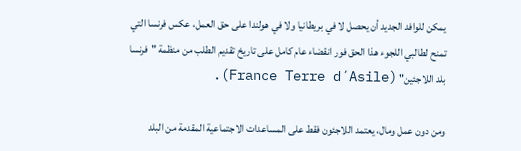يمكن للوافد الجديد أن يحصل لا في بريطانيا ولا في هولندا على حق العمل، عكس فرنسا التي تمنح لطالبي اللجوء هذا الحق فور انقضاء عام كامل على تاريخ تقديم الطلب من منظمة "فرنسا بلد اللاجئين" (France Terre d´Asile).

ومن دون عمل ومال، يعتمد اللاجئون فقط على المساعدات الاجتماعية المقدمة من البلد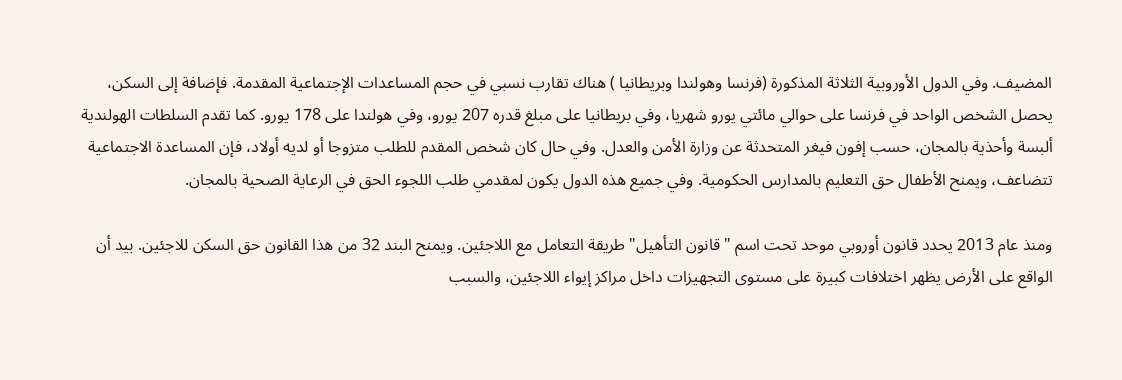المضيف. وفي الدول الأوروبية الثلاثة المذكورة (فرنسا وهولندا وبريطانيا ) هناك تقارب نسبي في حجم المساعدات الإجتماعية المقدمة. فإضافة إلى السكن، يحصل الشخص الواحد في فرنسا على حوالي مائتي يورو شهريا، وفي بريطانيا على مبلغ قدره 207 يورو، وفي هولندا على 178 يورو. كما تقدم السلطات الهولندية ألبسة وأحذية بالمجان، حسب إفون فيغر المتحدثة عن وزارة الأمن والعدل. وفي حال كان شخص المقدم للطلب متزوجا أو لديه أولاد، فإن المساعدة الاجتماعية تتضاعف، ويمنح الأطفال حق التعليم بالمدارس الحكومية. وفي جميع هذه الدول يكون لمقدمي طلب اللجوء الحق في الرعاية الصحية بالمجان.

ومنذ عام 2013 يحدد قانون أوروبي موحد تحت اسم "قانون التأهيل" طريقة التعامل مع اللاجئين. ويمنح البند 32 من هذا القانون حق السكن للاجئين. بيد أن الواقع على الأرض يظهر اختلافات كبيرة على مستوى التجهيزات داخل مراكز إيواء اللاجئين، والسبب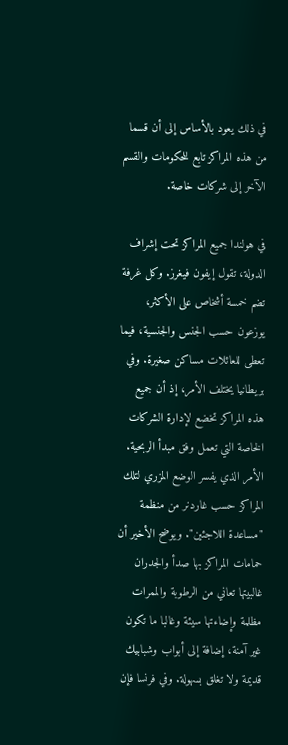في ذلك يعود بالأساس إلى أن قسما من هذه المراكز تابع للحكومات والقسم الآخر إلى شركات خاصة.

في هولندا جميع المراكز تحت إشراف الدولة، تقول إيفون فيغرز. وكل غرفة تضم خمسة أشخاص على الأكثر، يوزعون حسب الجنس والجنسية، فيما تعطى للعائلات مساكن صغيرة. وفي بريطانيا يختلف الأمر، إذ أن جميع هذه المراكز تخضع لإدارة الشركات الخاصة التي تعمل وفق مبدأ الربحية. الأمر الذي يفسر الوضع المزري لتلك المراكز حسب غاردنر من منظمة "مساعدة اللاجئين". ويوضح الأخير أن حمامات المراكز بها صدأ والجدران غالبيتها تعاني من الرطوبة والممرات مظلمة وإضاءتها سيئة وغالبا ما تكون غير آمنة، إضافة إلى أبواب وشبابيك قديمة ولا تغلق بسهولة. وفي فرنسا فإن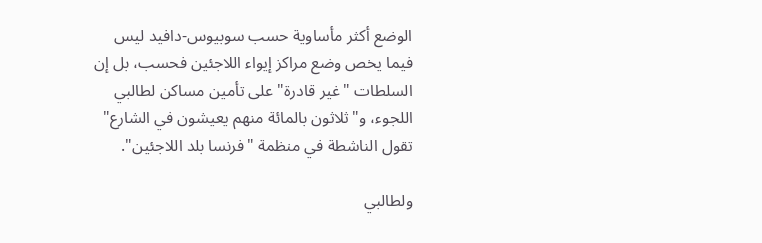الوضع أكثر مأساوية حسب سوبيوس-دافيد ليس فيما يخص وضع مراكز إيواء اللاجئين فحسب، بل إن السلطات "غير قادرة" على تأمين مساكن لطالبي اللجوء، و"ثلاثون بالمائة منهم يعيشون في الشارع" تقول الناشطة في منظمة "فرنسا بلد اللاجئين".

ولطالبي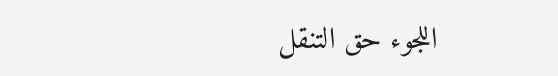اللجوء حق التنقل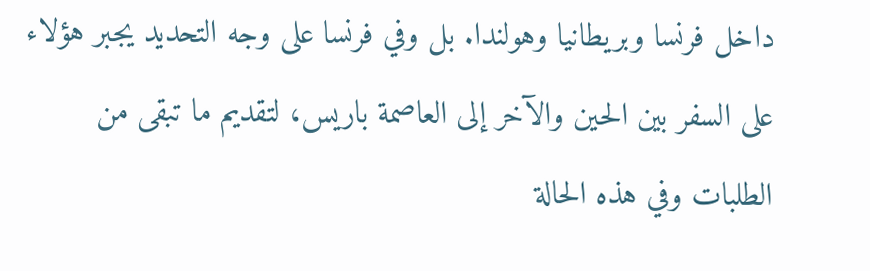داخل فرنسا وبريطانيا وهولندا. بل وفي فرنسا على وجه التحديد يجبر هؤلاء على السفر بين الحين والآخر إلى العاصمة باريس، لتقديم ما تبقى من الطلبات وفي هذه الحالة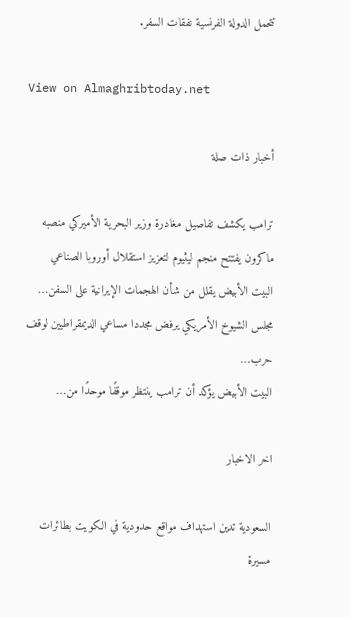تتحمل الدولة الفرنسية نفقات السفر.

View on Almaghribtoday.net

أخبار ذات صلة

ترامب يكشف تفاصيل مغادرة وزير البحرية الأميركي منصبه
ماكرون يفتتح منجم ليثيوم لتعزيز استقلال أوروبا الصناعي
البيت الأبيض يقلل من شأن الهجمات الإيرانية على السفن…
مجلس الشيوخ الأمريكي يرفض مجددا مساعي الديمقراطيين لوقف حرب…
البيت الأبيض يؤكد أن ترامب ينتظر موقفًا موحدًا من…

اخر الاخبار

السعودية تدين استهداف مواقع حدودية في الكويت بطائرات مسيرة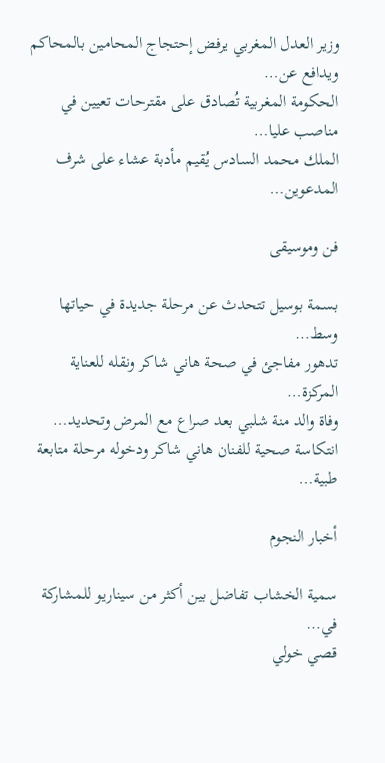وزير العدل المغربي يرفض إحتجاج المحامين بالمحاكم ويدافع عن…
الحكومة المغربية تُصادق على مقترحات تعيين في مناصب عليا…
الملك محمد السادس يُقيم مأدبة عشاء على شرف المدعوين…

فن وموسيقى

بسمة بوسيل تتحدث عن مرحلة جديدة في حياتها وسط…
تدهور مفاجئ في صحة هاني شاكر ونقله للعناية المركزة…
وفاة والد منة شلبي بعد صراع مع المرض وتحديد…
انتكاسة صحية للفنان هاني شاكر ودخوله مرحلة متابعة طبية…

أخبار النجوم

سمية الخشاب تفاضل بين أكثر من سيناريو للمشاركة في…
قصي خولي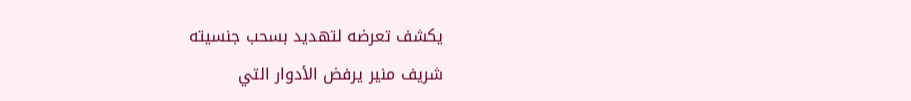يكشف تعرضه لتهديد بسحب جنسيته
شريف منير يرفض الأدوار التي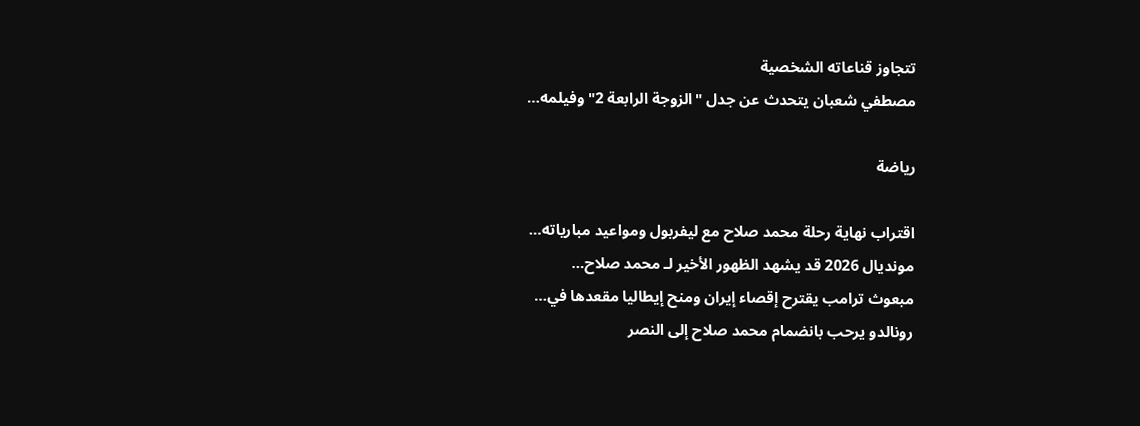تتجاوز قناعاته الشخصية
مصطفي شعبان يتحدث عن جدل "الزوجة الرابعة 2" وفيلمه…

رياضة

اقتراب نهاية رحلة محمد صلاح مع ليفربول ومواعيد مبارياته…
مونديال 2026 قد يشهد الظهور الأخير لـ محمد صلاح…
مبعوث ترامب يقترح إقصاء إيران ومنح إيطاليا مقعدها في…
رونالدو يرحب بانضمام محمد صلاح إلى النصر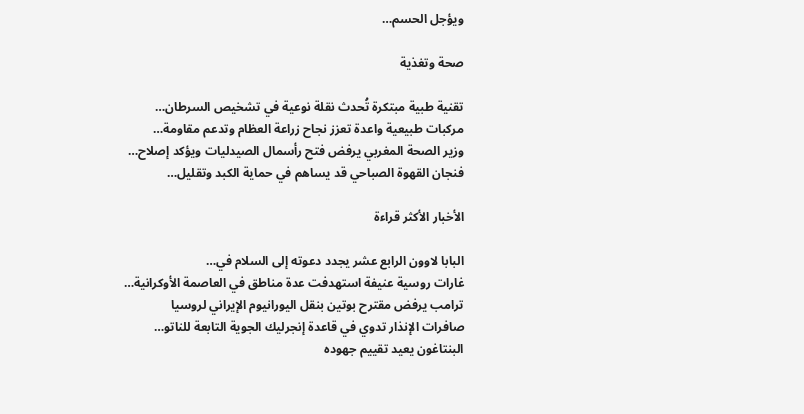ويؤجل الحسم…

صحة وتغذية

تقنية طبية مبتكرة تُحدث نقلة نوعية في تشخيص السرطان…
مركبات طبيعية واعدة تعزز نجاح زراعة العظام وتدعم مقاومة…
وزير الصحة المغربي يرفض فتح رأسمال الصيدليات ويؤكد إصلاح…
فنجان القهوة الصباحي قد يساهم في حماية الكبد وتقليل…

الأخبار الأكثر قراءة

البابا لاوون الرابع عشر يجدد دعوته إلى السلام في…
غارات روسية عنيفة استهدفت عدة مناطق في العاصمة الأوكرانية…
ترامب يرفض مقترح بوتين بنقل اليورانيوم الإيراني لروسيا
صافرات الإنذار تدوي في قاعدة إنجرليك الجوية التابعة للناتو…
البنتاغون يعيد تقييم جهوده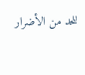للحد من الأضرار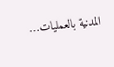المدنية بالعمليات…